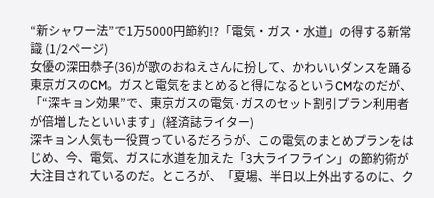“新シャワー法”で1万5000円節約!?「電気・ガス・水道」の得する新常識 (1/2ページ)
女優の深田恭子(36)が歌のおねえさんに扮して、かわいいダンスを踊る東京ガスのCM。ガスと電気をまとめると得になるというCMなのだが、
「“深キョン効果”で、東京ガスの電気·ガスのセット割引プラン利用者が倍増したといいます」(経済誌ライター)
深キョン人気も一役買っているだろうが、この電気のまとめプランをはじめ、今、電気、ガスに水道を加えた「3大ライフライン」の節約術が大注目されているのだ。ところが、「夏場、半日以上外出するのに、ク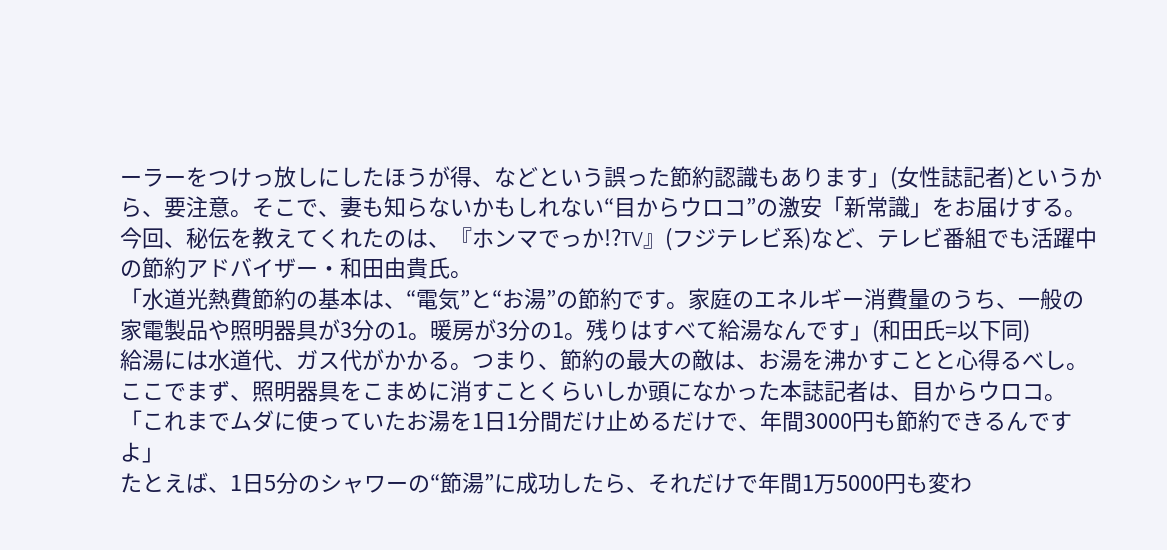ーラーをつけっ放しにしたほうが得、などという誤った節約認識もあります」(女性誌記者)というから、要注意。そこで、妻も知らないかもしれない“目からウロコ”の激安「新常識」をお届けする。
今回、秘伝を教えてくれたのは、『ホンマでっか!?TV』(フジテレビ系)など、テレビ番組でも活躍中の節約アドバイザー・和田由貴氏。
「水道光熱費節約の基本は、“電気”と“お湯”の節約です。家庭のエネルギー消費量のうち、一般の家電製品や照明器具が3分の1。暖房が3分の1。残りはすべて給湯なんです」(和田氏=以下同)
給湯には水道代、ガス代がかかる。つまり、節約の最大の敵は、お湯を沸かすことと心得るべし。ここでまず、照明器具をこまめに消すことくらいしか頭になかった本誌記者は、目からウロコ。
「これまでムダに使っていたお湯を1日1分間だけ止めるだけで、年間3000円も節約できるんですよ」
たとえば、1日5分のシャワーの“節湯”に成功したら、それだけで年間1万5000円も変わ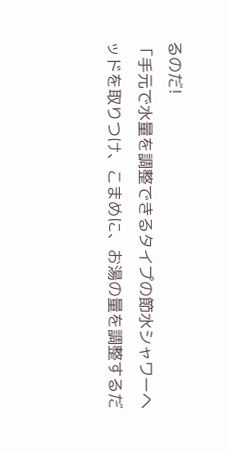るのだ!
「手元で水量を調整できるタイプの節水シャワーヘッドを取りつけ、こまめに、お湯の量を調整するだ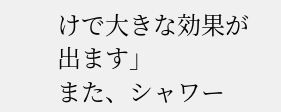けで大きな効果が出ます」
また、シャワー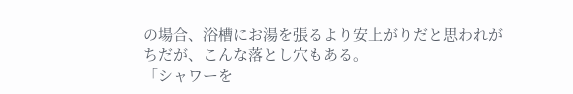の場合、浴槽にお湯を張るより安上がりだと思われがちだが、こんな落とし穴もある。
「シャワーを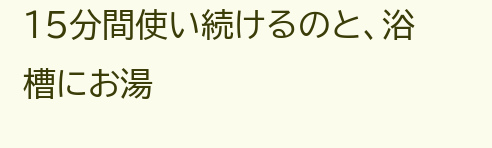15分間使い続けるのと、浴槽にお湯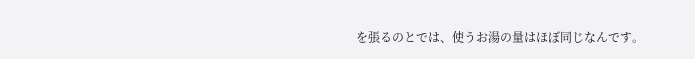を張るのとでは、使うお湯の量はほぼ同じなんです。